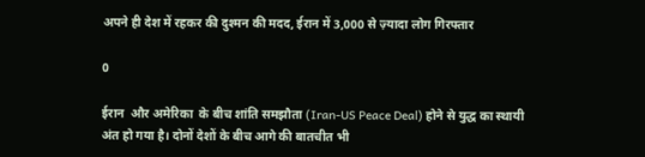अपने ही देश में रहकर की दुश्मन की मदद, ईरान में 3,000 से ज़्यादा लोग गिरफ्तार

0

ईरान  और अमेरिका  के बीच शांति समझौता (Iran-US Peace Deal) होने से युद्ध का स्थायी अंत हो गया है। दोनों देशों के बीच आगे की बातचीत भी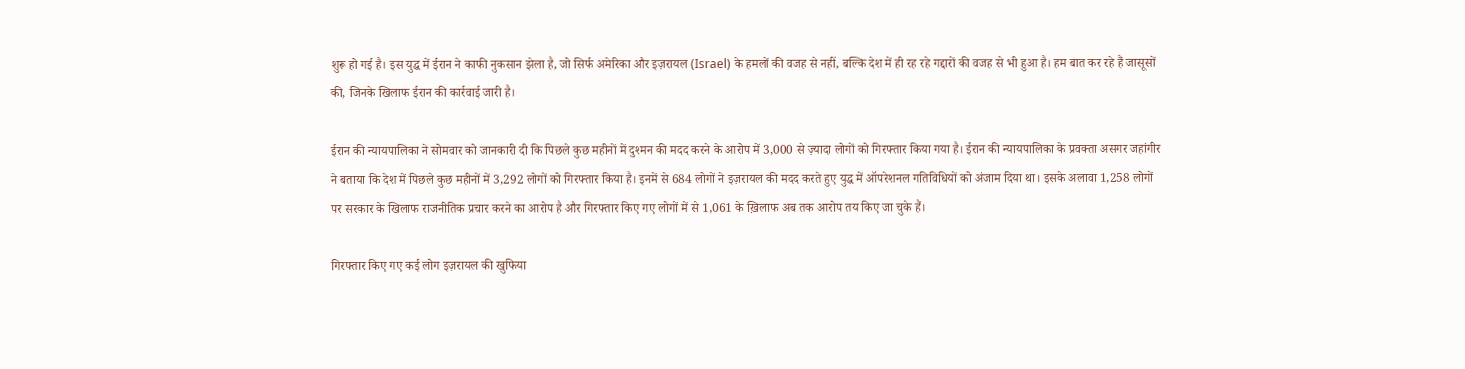शुरू हो गई है। इस युद्ध में ईरान ने काफी नुकसान झेला है, जो सिर्फ अमेरिका और इज़रायल (Israel) के हमलों की वजह से नहीं, बल्कि देश में ही रह रहे गद्दारों की वजह से भी हुआ है। हम बात कर रहे हैं जासूसों की, जिनके खिलाफ ईरान की कार्रवाई जारी है।

ईरान की न्यायपालिका ने सोमवार को जानकारी दी कि पिछले कुछ महीनों में दुश्मन की मदद करने के आरोप में 3,000 से ज़्यादा लोगों को गिरफ्तार किया गया है। ईरान की न्यायपालिका के प्रवक्ता असगर जहांगीर ने बताया कि देश में पिछले कुछ महीनों में 3,292 लोगों को गिरफ्तार किया है। इनमें से 684 लोगों ने इज़रायल की मदद करते हुए युद्ध में ऑपरेशनल गतिविधियों को अंजाम दिया था। इसके अलावा 1,258 लोगों पर सरकार के खिलाफ राजनीतिक प्रचार करने का आरोप है और गिरफ्तार किए गए लोगों में से 1,061 के ख़िलाफ अब तक आरोप तय किए जा चुके हैं।

गिरफ्तार किए गए कई लोग इज़रायल की खुफिया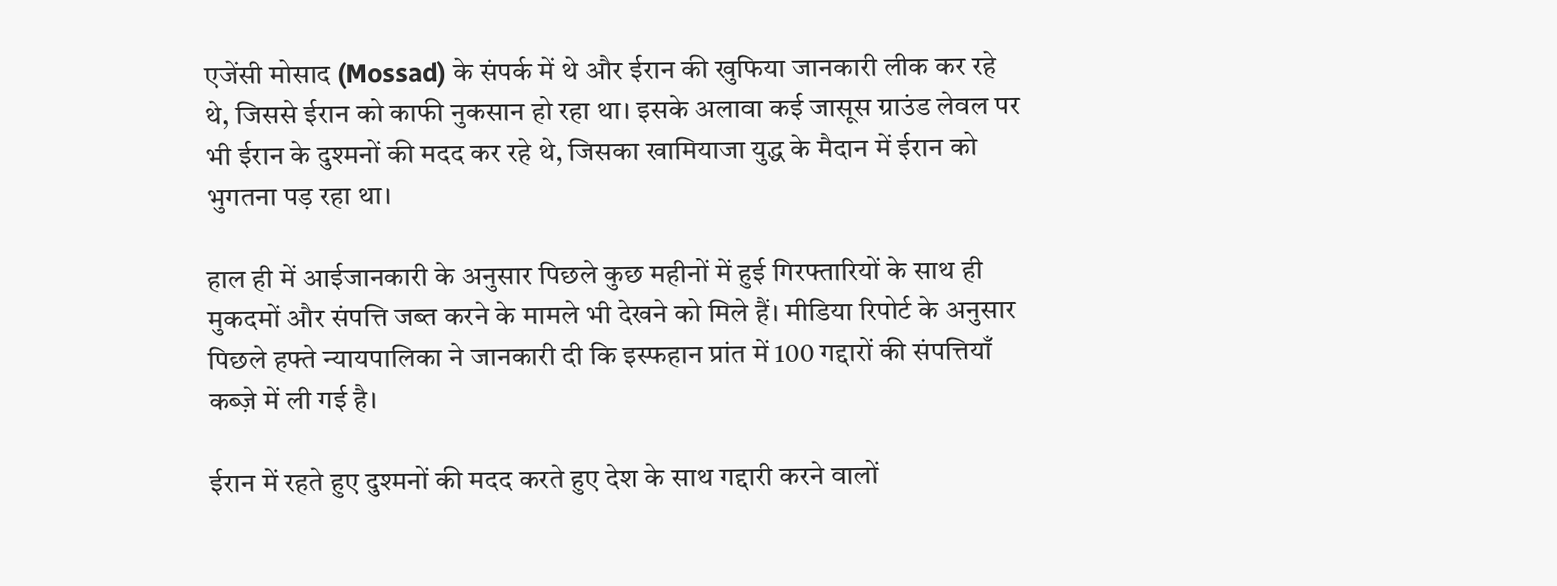एजेंसी मोसाद (Mossad) के संपर्क में थे और ईरान की खुफिया जानकारी लीक कर रहे थे, जिससे ईरान को काफी नुकसान हो रहा था। इसके अलावा कई जासूस ग्राउंड लेवल पर भी ईरान के दुश्मनों की मदद कर रहे थे, जिसका खामियाजा युद्ध के मैदान में ईरान को भुगतना पड़ रहा था।

हाल ही में आईजानकारी के अनुसार पिछले कुछ महीनों में हुई गिरफ्तारियों के साथ ही मुकदमों और संपत्ति जब्त करने के मामले भी देखने को मिले हैं। मीडिया रिपोर्ट के अनुसार पिछले हफ्ते न्यायपालिका ने जानकारी दी कि इस्फहान प्रांत में 100 गद्दारों की संपत्तियाँ कब्ज़े में ली गई है।

ईरान में रहते हुए दुश्मनों की मदद करते हुए देश के साथ गद्दारी करने वालों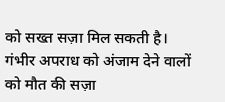को सख्त सज़ा मिल सकती है। गंभीर अपराध को अंजाम देने वालों को मौत की सज़ा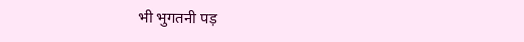भी भुगतनी पड़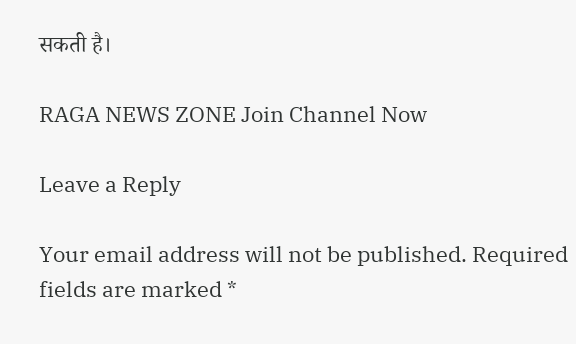सकती है।

RAGA NEWS ZONE Join Channel Now

Leave a Reply

Your email address will not be published. Required fields are marked *